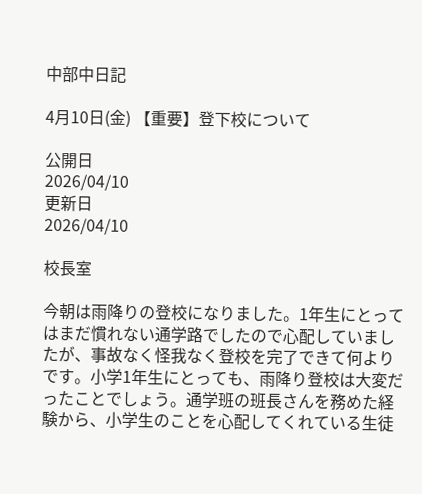中部中日記

4月10日(金) 【重要】登下校について

公開日
2026/04/10
更新日
2026/04/10

校長室

今朝は雨降りの登校になりました。1年生にとってはまだ慣れない通学路でしたので心配していましたが、事故なく怪我なく登校を完了できて何よりです。小学1年生にとっても、雨降り登校は大変だったことでしょう。通学班の班長さんを務めた経験から、小学生のことを心配してくれている生徒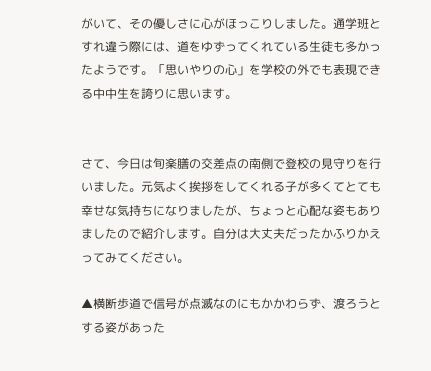がいて、その優しさに心がほっこりしました。通学班とすれ違う際には、道をゆずってくれている生徒も多かったようです。「思いやりの心」を学校の外でも表現できる中中生を誇りに思います。


さて、今日は旬楽膳の交差点の南側で登校の見守りを行いました。元気よく挨拶をしてくれる子が多くてとても幸せな気持ちになりましたが、ちょっと心配な姿もありましたので紹介します。自分は大丈夫だったかふりかえってみてください。

▲横断歩道で信号が点滅なのにもかかわらず、渡ろうとする姿があった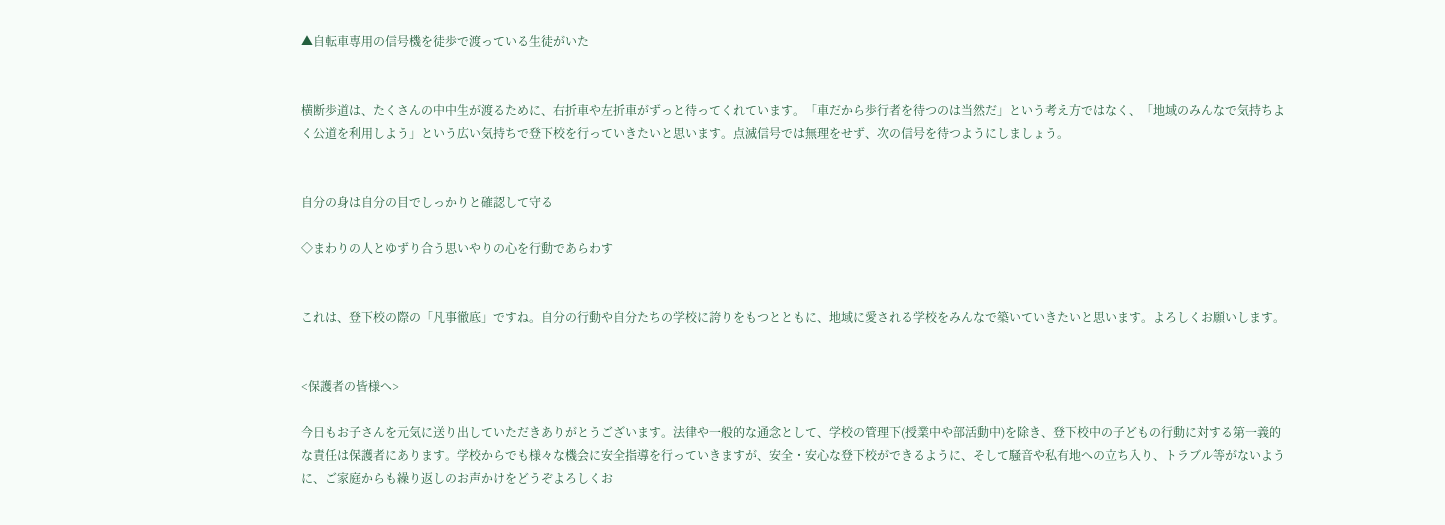▲自転車専用の信号機を徒歩で渡っている生徒がいた


横断歩道は、たくさんの中中生が渡るために、右折車や左折車がずっと待ってくれています。「車だから歩行者を待つのは当然だ」という考え方ではなく、「地域のみんなで気持ちよく公道を利用しよう」という広い気持ちで登下校を行っていきたいと思います。点滅信号では無理をせず、次の信号を待つようにしましょう。


自分の身は自分の目でしっかりと確認して守る

◇まわりの人とゆずり合う思いやりの心を行動であらわす


これは、登下校の際の「凡事徹底」ですね。自分の行動や自分たちの学校に誇りをもつとともに、地域に愛される学校をみんなで築いていきたいと思います。よろしくお願いします。


<保護者の皆様へ>

今日もお子さんを元気に送り出していただきありがとうございます。法律や一般的な通念として、学校の管理下(授業中や部活動中)を除き、登下校中の子どもの行動に対する第一義的な責任は保護者にあります。学校からでも様々な機会に安全指導を行っていきますが、安全・安心な登下校ができるように、そして騒音や私有地への立ち入り、トラブル等がないように、ご家庭からも繰り返しのお声かけをどうぞよろしくお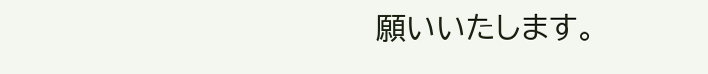願いいたします。